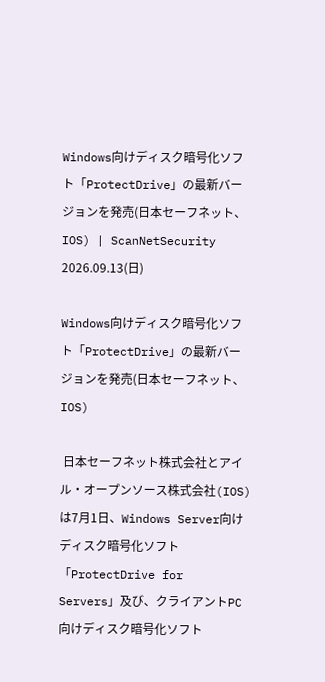Windows向けディスク暗号化ソフト「ProtectDrive」の最新バージョンを発売(日本セーフネット、IOS) | ScanNetSecurity
2026.09.13(日)

Windows向けディスク暗号化ソフト「ProtectDrive」の最新バージョンを発売(日本セーフネット、IOS)

 日本セーフネット株式会社とアイル・オープンソース株式会社(IOS)は7月1日、Windows Server向けディスク暗号化ソフト「ProtectDrive for Servers」及び、クライアントPC向けディスク暗号化ソフト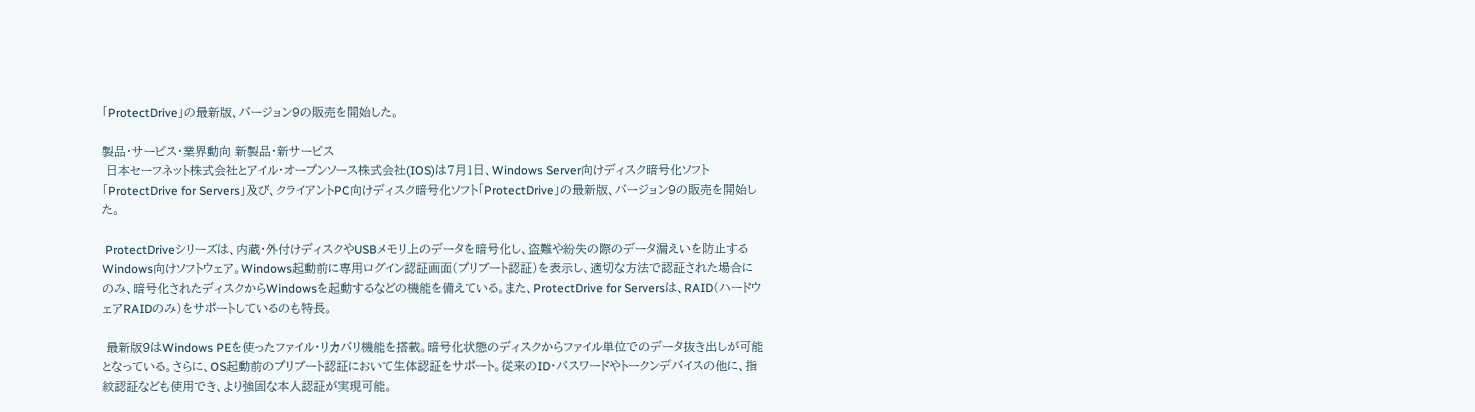「ProtectDrive」の最新版、バージョン9の販売を開始した。

製品・サービス・業界動向 新製品・新サービス
 日本セーフネット株式会社とアイル・オープンソース株式会社(IOS)は7月1日、Windows Server向けディスク暗号化ソフト「ProtectDrive for Servers」及び、クライアントPC向けディスク暗号化ソフト「ProtectDrive」の最新版、バージョン9の販売を開始した。

 ProtectDriveシリーズは、内蔵・外付けディスクやUSBメモリ上のデータを暗号化し、盗難や紛失の際のデータ漏えいを防止するWindows向けソフトウェア。Windows起動前に専用ログイン認証画面(プリブート認証)を表示し、適切な方法で認証された場合にのみ、暗号化されたディスクからWindowsを起動するなどの機能を備えている。また、ProtectDrive for Serversは、RAID(ハードウェアRAIDのみ)をサポートしているのも特長。

 最新版9はWindows PEを使ったファイル・リカバリ機能を搭載。暗号化状態のディスクからファイル単位でのデータ抜き出しが可能となっている。さらに、OS起動前のプリブート認証において生体認証をサポート。従来のID・パスワードやトークンデバイスの他に、指紋認証なども使用でき、より強固な本人認証が実現可能。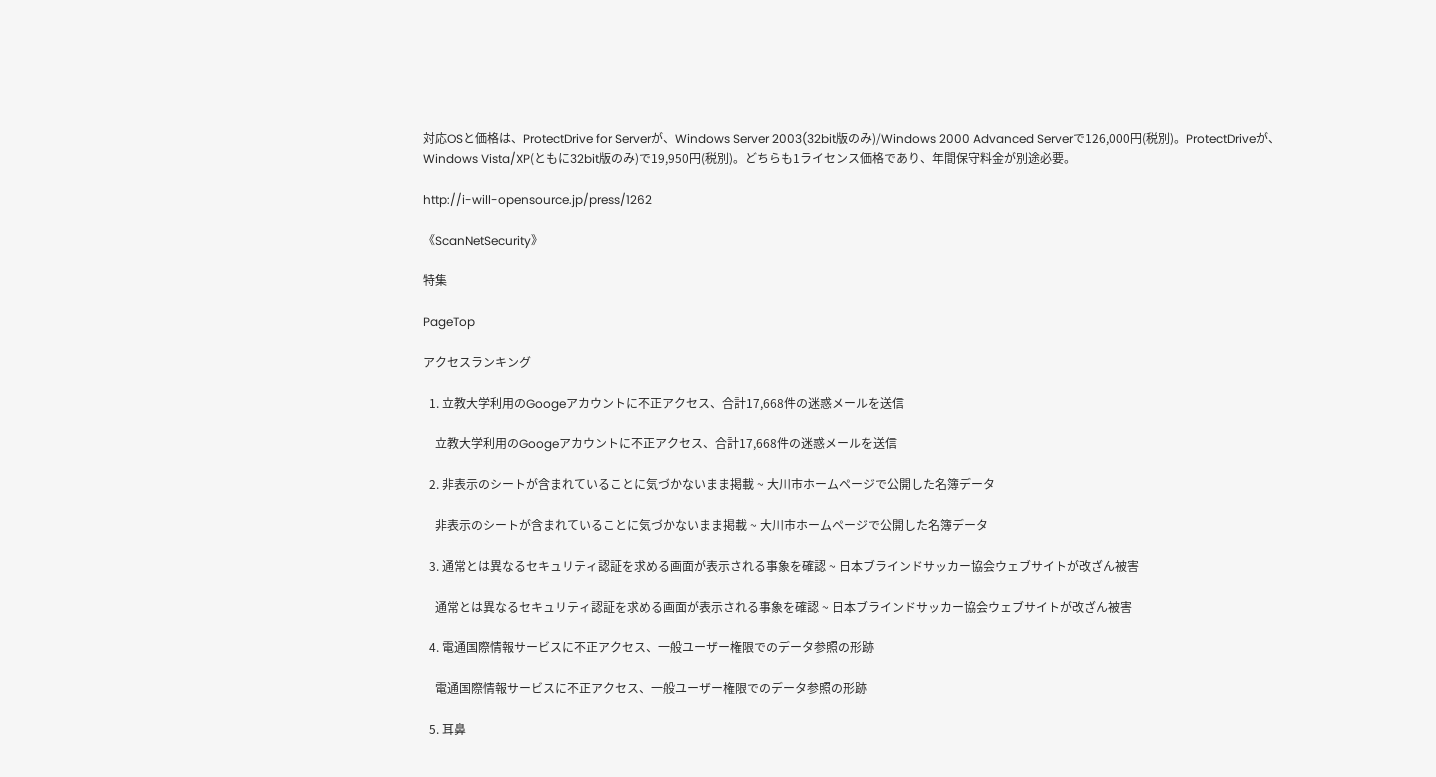対応OSと価格は、ProtectDrive for Serverが、Windows Server 2003(32bit版のみ)/Windows 2000 Advanced Serverで126,000円(税別)。ProtectDriveが、Windows Vista/XP(ともに32bit版のみ)で19,950円(税別)。どちらも1ライセンス価格であり、年間保守料金が別途必要。

http://i-will-opensource.jp/press/1262

《ScanNetSecurity》

特集

PageTop

アクセスランキング

  1. 立教大学利用のGoogeアカウントに不正アクセス、合計17,668件の迷惑メールを送信

    立教大学利用のGoogeアカウントに不正アクセス、合計17,668件の迷惑メールを送信

  2. 非表示のシートが含まれていることに気づかないまま掲載 ~ 大川市ホームページで公開した名簿データ

    非表示のシートが含まれていることに気づかないまま掲載 ~ 大川市ホームページで公開した名簿データ

  3. 通常とは異なるセキュリティ認証を求める画面が表示される事象を確認 ~ 日本ブラインドサッカー協会ウェブサイトが改ざん被害

    通常とは異なるセキュリティ認証を求める画面が表示される事象を確認 ~ 日本ブラインドサッカー協会ウェブサイトが改ざん被害

  4. 電通国際情報サービスに不正アクセス、一般ユーザー権限でのデータ参照の形跡

    電通国際情報サービスに不正アクセス、一般ユーザー権限でのデータ参照の形跡

  5. 耳鼻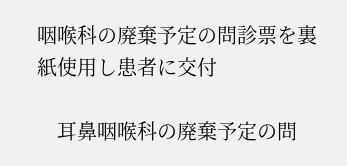咽喉科の廃棄予定の問診票を裏紙使用し患者に交付

    耳鼻咽喉科の廃棄予定の問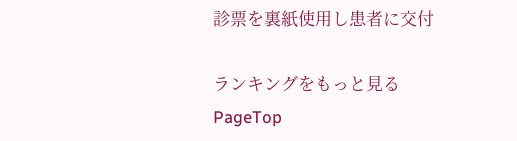診票を裏紙使用し患者に交付

ランキングをもっと見る
PageTop